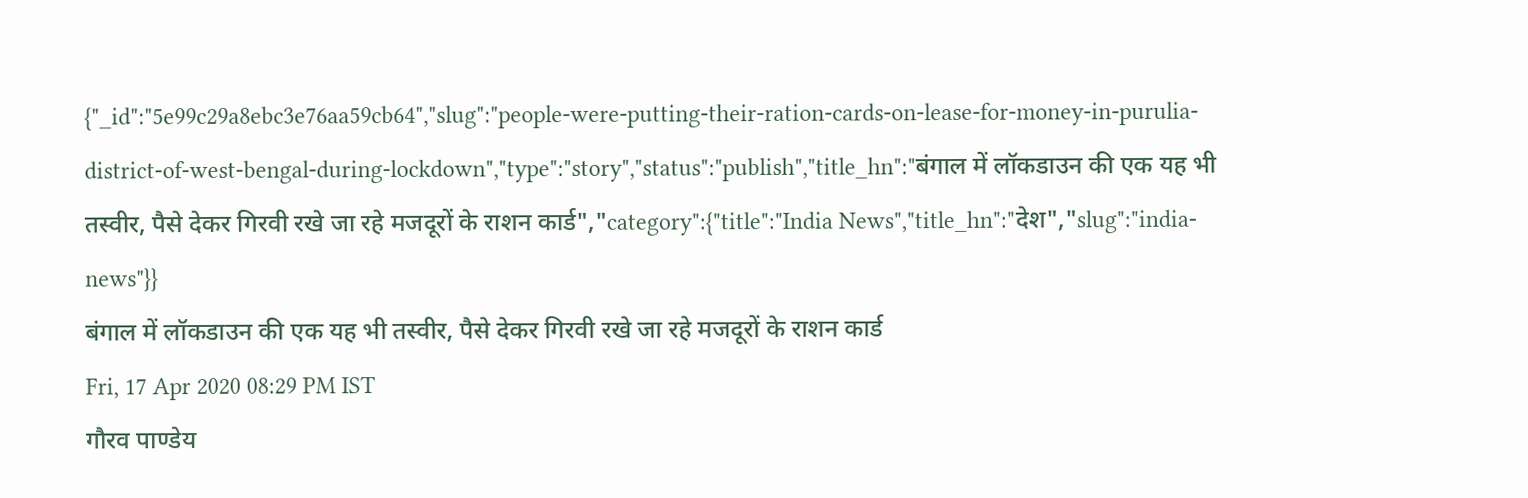{"_id":"5e99c29a8ebc3e76aa59cb64","slug":"people-were-putting-their-ration-cards-on-lease-for-money-in-purulia-district-of-west-bengal-during-lockdown","type":"story","status":"publish","title_hn":"बंगाल में लॉकडाउन की एक यह भी तस्वीर, पैसे देकर गिरवी रखे जा रहे मजदूरों के राशन कार्ड","category":{"title":"India News","title_hn":"देश","slug":"india-news"}}
बंगाल में लॉकडाउन की एक यह भी तस्वीर, पैसे देकर गिरवी रखे जा रहे मजदूरों के राशन कार्ड
Fri, 17 Apr 2020 08:29 PM IST
गौरव पाण्डेय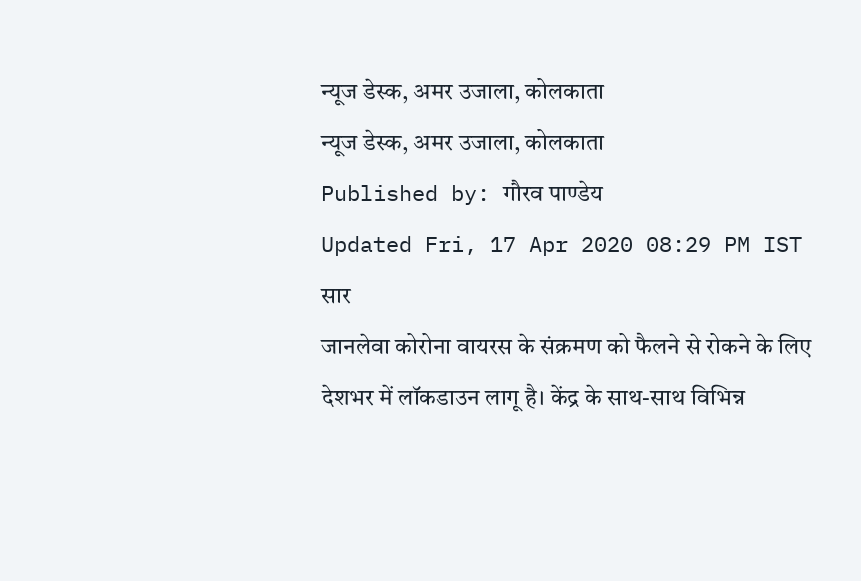न्यूज डेस्क, अमर उजाला, कोलकाता
न्यूज डेस्क, अमर उजाला, कोलकाता
Published by: गौरव पाण्डेय
Updated Fri, 17 Apr 2020 08:29 PM IST
सार
जानलेवा कोरोना वायरस के संक्रमण को फैलने से रोकने के लिए देशभर में लॉकडाउन लागू है। केंद्र के साथ-साथ विभिन्न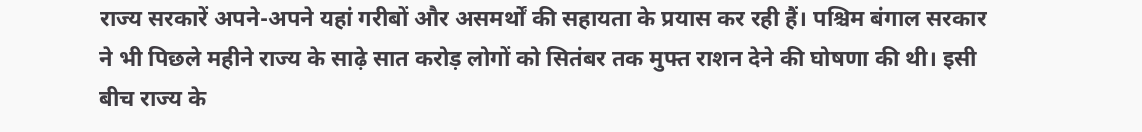राज्य सरकारें अपने-अपने यहां गरीबों और असमर्थों की सहायता के प्रयास कर रही हैं। पश्चिम बंगाल सरकार ने भी पिछले महीने राज्य के साढ़े सात करोड़ लोगों को सितंबर तक मुफ्त राशन देने की घोषणा की थी। इसी बीच राज्य के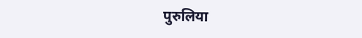पुरुलिया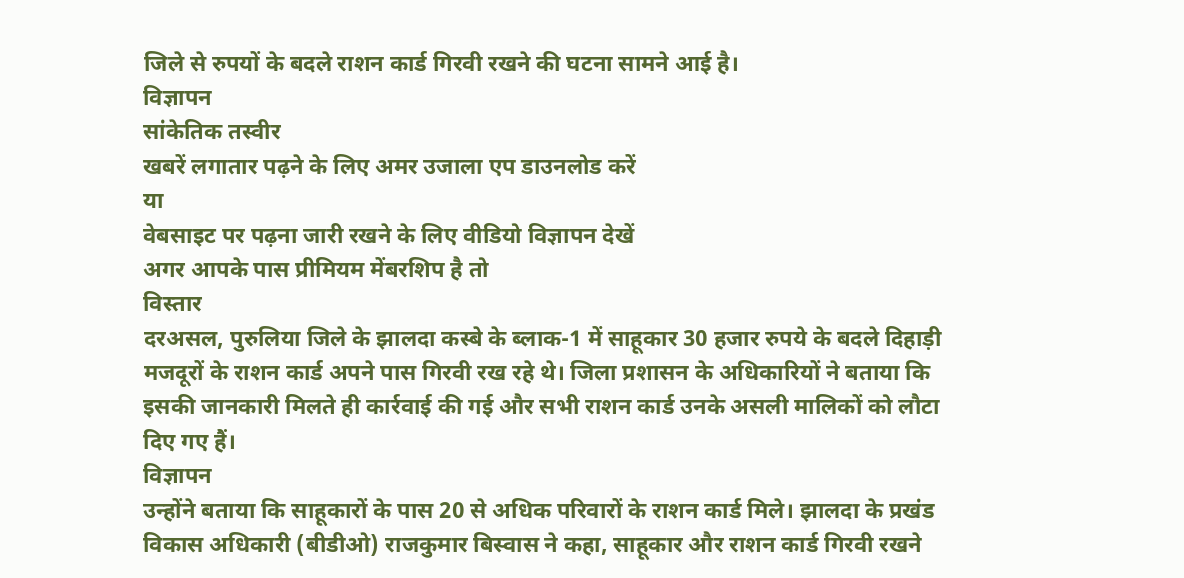जिले से रुपयों के बदले राशन कार्ड गिरवी रखने की घटना सामने आई है।
विज्ञापन
सांकेतिक तस्वीर
खबरें लगातार पढ़ने के लिए अमर उजाला एप डाउनलोड करें
या
वेबसाइट पर पढ़ना जारी रखने के लिए वीडियो विज्ञापन देखें
अगर आपके पास प्रीमियम मेंबरशिप है तो
विस्तार
दरअसल, पुरुलिया जिले के झालदा कस्बे के ब्लाक-1 में साहूकार 30 हजार रुपये के बदले दिहाड़ी मजदूरों के राशन कार्ड अपने पास गिरवी रख रहे थे। जिला प्रशासन के अधिकारियों ने बताया कि इसकी जानकारी मिलते ही कार्रवाई की गई और सभी राशन कार्ड उनके असली मालिकों को लौटा दिए गए हैं।
विज्ञापन
उन्होंने बताया कि साहूकारों के पास 20 से अधिक परिवारों के राशन कार्ड मिले। झालदा के प्रखंड विकास अधिकारी (बीडीओ) राजकुमार बिस्वास ने कहा, साहूकार और राशन कार्ड गिरवी रखने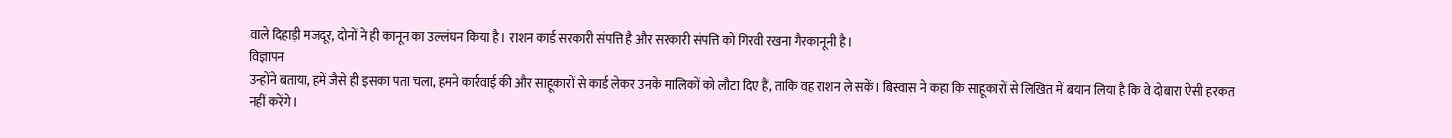वाले दिहाड़ी मजदूर, दोनों ने ही कानून का उल्लंघन किया है। राशन कार्ड सरकारी संपत्ति है और सरकारी संपत्ति को गिरवी रखना गैरकानूनी है।
विज्ञापन
उन्होंने बताया, हमें जैसे ही इसका पता चला, हमने कार्रवाई की और साहूकारों से कार्ड लेकर उनके मालिकों को लौटा दिए हैं, ताकि वह राशन ले सकें। बिस्वास ने कहा कि साहूकारों से लिखित में बयान लिया है कि वे दोबारा ऐसी हरकत नहीं करेंगे।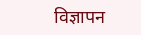विज्ञापन